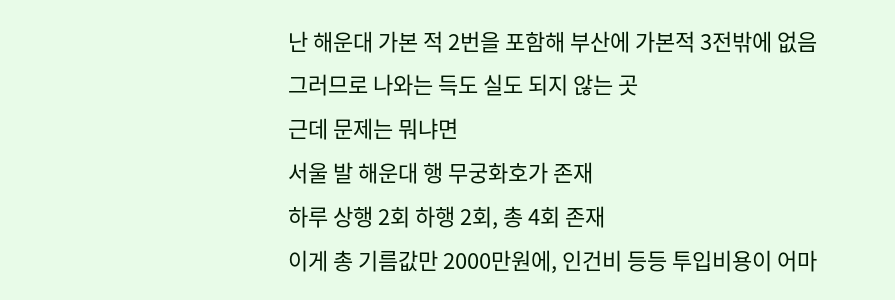난 해운대 가본 적 2번을 포함해 부산에 가본적 3전밖에 없음
그러므로 나와는 득도 실도 되지 않는 곳
근데 문제는 뭐냐면
서울 발 해운대 행 무궁화호가 존재
하루 상행 2회 하행 2회, 총 4회 존재
이게 총 기름값만 2000만원에, 인건비 등등 투입비용이 어마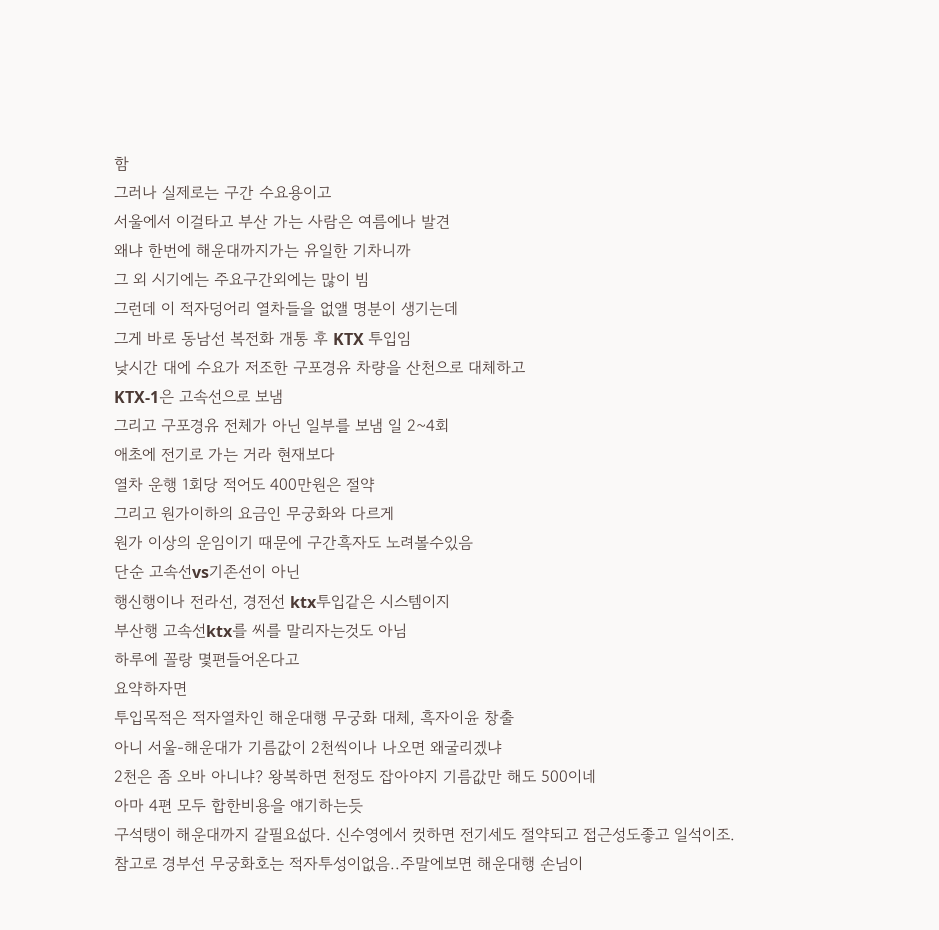함
그러나 실제로는 구간 수요용이고
서울에서 이걸타고 부산 가는 사람은 여름에나 발견
왜냐 한번에 해운대까지가는 유일한 기차니까
그 외 시기에는 주요구간외에는 많이 빔
그런데 이 적자덩어리 열차들을 없앨 명분이 생기는데
그게 바로 동남선 복전화 개통 후 KTX 투입임
낮시간 대에 수요가 저조한 구포경유 차량을 산천으로 대체하고
KTX-1은 고속선으로 보냄
그리고 구포경유 전체가 아닌 일부를 보냄 일 2~4회
애초에 전기로 가는 거라 현재보다
열차 운행 1회당 적어도 400만원은 절약
그리고 원가이하의 요금인 무궁화와 다르게
원가 이상의 운임이기 때문에 구간흑자도 노려볼수있음
단순 고속선vs기존선이 아닌
행신행이나 전라선, 경전선 ktx투입같은 시스템이지
부산행 고속선ktx를 씨를 말리자는것도 아님
하루에 꼴랑 몇편들어온다고
요약하자면
투입목적은 적자열차인 해운대행 무궁화 대체, 흑자이윤 창출
아니 서울-해운대가 기름값이 2천씩이나 나오면 왜굴리겠냐
2천은 좀 오바 아니냐? 왕복하면 천정도 잡아야지 기름값만 해도 500이네
아마 4편 모두 합한비용을 얘기하는듯
구석탱이 해운대까지 갈필요섮다. 신수영에서 컷하면 전기세도 절약되고 접근성도좋고 일석이조.
참고로 경부선 무궁화호는 적자투성이없음..주말에보면 해운대행 손님이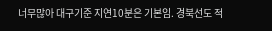너무많아 대구기준 지연10분은 기본임. 경북선도 적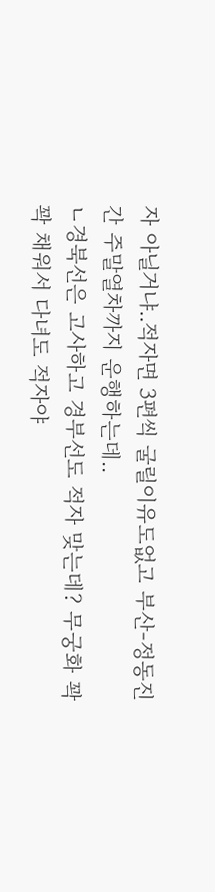자 아닐거냐..적자면 3편씩 굴릴이유도없고 부산-정동진간 주말열차까지 운행하는데..
ㄴ경북선은 고사하고 경부선도 적자 맞는데? 무궁화 꽉꽉 채워서 다녀도 적자야